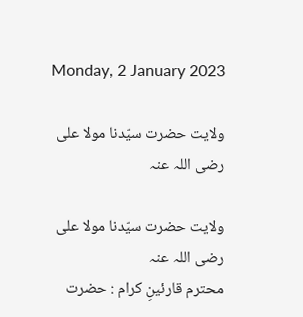Monday, 2 January 2023

ولایت حضرت سیّدنا مولا علی رضی اللہ عنہ

ولایت حضرت سیّدنا مولا علی رضی اللہ عنہ
محترم قارئینِ کرام : حضرت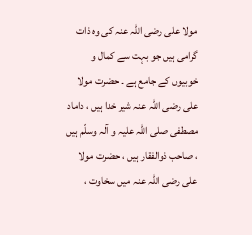مولا علی رضی اللہ عنہ کی وہ ذات گرامی ہیں جو بہت سے کمال و خوبیوں کے جامع ہے ۔ حضرت مولا علی رضی اللہ عنہ شیر خدا ہیں ، داماد مصطفی صلی اللہ علیہ و آلہ وسلّم ہیں ، صاحب ذوالفقار ہیں ، حضرت مولا علی رضی اللہ عنہ میں سخاوت ،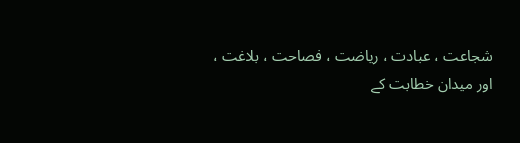شجاعت ، عبادت ، ریاضت ، فصاحت ، بلاغت ، اور میدان خطابت کے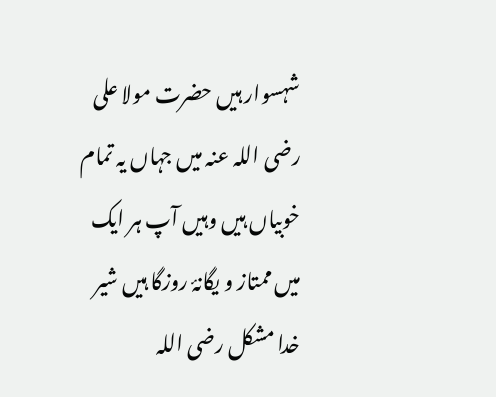شہسوار ہیں حضرت مولا علی رضی اللہ عنہ میں جہاں یہ تمام خوبیاں ہیں وہیں آپ ہر ایک میں ممتاز و یگانۂ روزگا ہیں شیر خدا مشکل رضی اللہ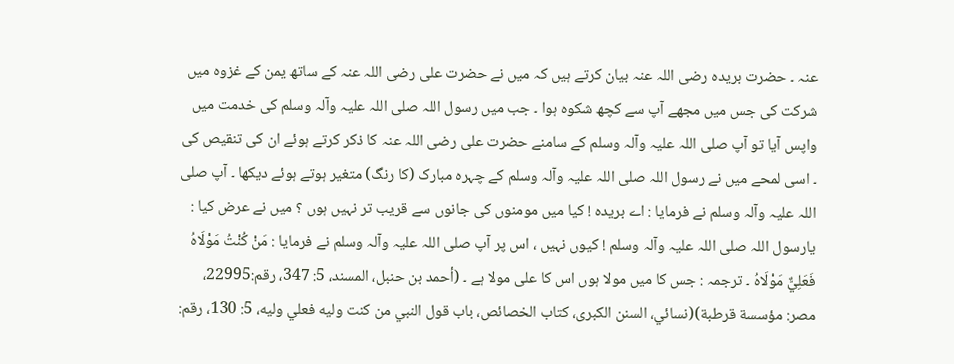عنہ ۔ حضرت بریدہ رضی اللہ عنہ بیان کرتے ہیں کہ میں نے حضرت علی رضی اللہ عنہ کے ساتھ یمن کے غزوہ میں شرکت کی جس میں مجھے آپ سے کچھ شکوہ ہوا ۔ جب میں رسول اللہ صلی اللہ علیہ وآلہ وسلم کی خدمت میں واپس آیا تو آپ صلی اللہ علیہ وآلہ وسلم کے سامنے حضرت علی رضی اللہ عنہ کا ذکر کرتے ہوئے ان کی تنقیص کی ۔ اسی لمحے میں نے رسول اللہ صلی اللہ علیہ وآلہ وسلم کے چہرہ مبارک (کا رنگ) متغیر ہوتے ہوئے دیکھا ۔ آپ صلی اللہ علیہ وآلہ وسلم نے فرمایا : اے بریدہ ! کیا میں مومنوں کی جانوں سے قریب تر نہیں ہوں ؟ میں نے عرض کیا : یارسول اللہ صلی اللہ علیہ وآلہ وسلم ! کیوں نہیں ، اس پر آپ صلی اللہ علیہ وآلہ وسلم نے فرمایا : مَنْ کُنْتُ مَوْلَاهُ فَعَلِيٌّ مَوْلَاهُ ۔ ترجمہ : جس کا میں مولا ہوں اس کا علی مولا ہے ۔ (أحمد بن حنبل، المسند، 5: 347، رقم:22995، مصر: مؤسسة قرطبة)(نسائي، السنن الکبری، کتاب الخصائص، باب قول النبي من کنت ولیه فعلي ولیه، 5: 130، رقم: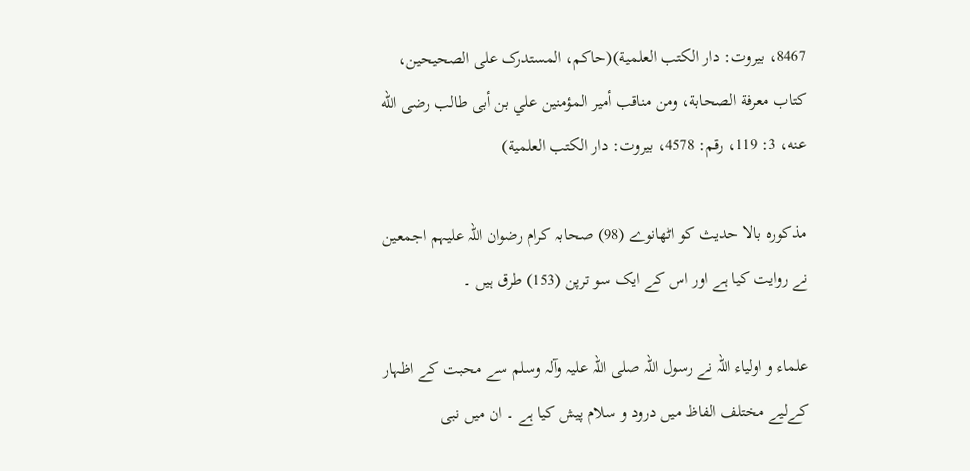8467، بیروت: دار الکتب العلمیة)(حاکم، المستدرک علی الصحیحین، کتاب معرفة الصحابة، ومن مناقب أمیر المؤمنین علي بن أبی طالب رضی الله عنه، 3: 119، رقم: 4578، بیروت: دار الکتب العلمیة)

مذکورہ بالا حدیث کو اٹھانوے (98) صحابہ کرام رضوان اللہ علیہم اجمعین نے روایت کیا ہے اور اس کے ایک سو ترپن (153) طرق ہیں ۔

علماء و اولیاء اللہ نے رسول اللہ صلی اللہ علیہ وآلہ وسلم سے محبت کے اظہار کےلیے مختلف الفاظ میں درود و سلام پیش کیا ہے ۔ ان میں نبی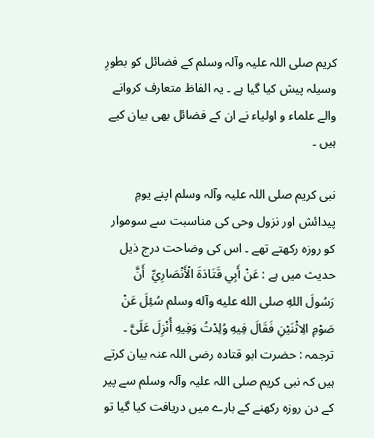کریم صلی اللہ علیہ وآلہ وسلم کے فضائل کو بطورِ وسیلہ پیش کیا گیا ہے ۔ یہ الفاظ متعارف کروانے والے علماء و اولیاء نے ان کے فضائل بھی بیان کیے ہیں ۔

نبی کریم صلی اللہ علیہ وآلہ وسلم اپنے یومِ پیدائش اور نزول وحی کی مناسبت سے سوموار کو روزہ رکھتے تھے ۔ اس کی وضاحت درج ذیل حدیث میں ہے : عَنْ أَبِي قَتَادَةَ الْأَنْصَارِيِّ  أَنَّ رَسُولَ اللهِ صلی الله علیه وآله وسلم سُئِلَ عَنْ صَوْمِ الِاثْنَیْنِ فَقَالَ فِیهِ وُلِدْتُ وَفِیهِ أُنْزِلَ عَلَیَّ ۔
ترجمہ : حضرت ابو قتادہ رضی اللہ عنہ بیان کرتے ہیں کہ نبی کریم صلی اللہ علیہ وآلہ وسلم سے پیر کے دن روزہ رکھنے کے بارے میں دریافت کیا گیا تو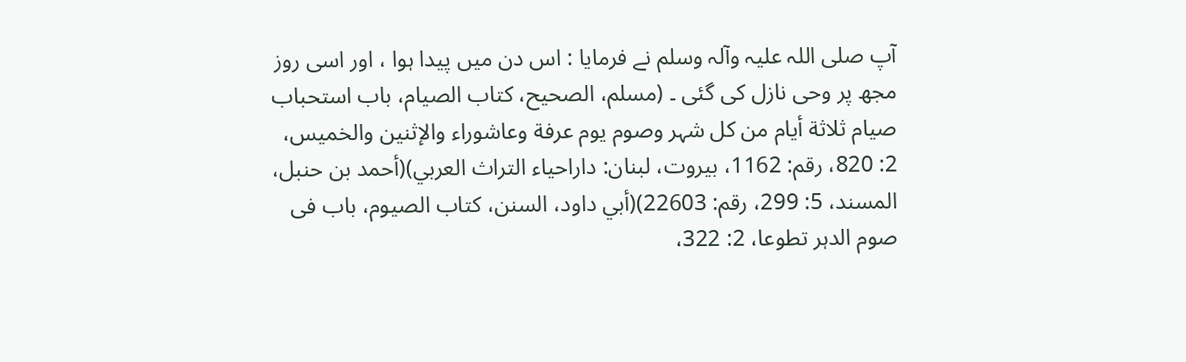آپ صلی اللہ علیہ وآلہ وسلم نے فرمایا : اس دن میں پیدا ہوا ، اور اسی روز مجھ پر وحی نازل کی گئی ۔ (مسلم، الصحیح، کتاب الصیام، باب استحباب صیام ثلاثة أیام من کل شہر وصوم یوم عرفة وعاشوراء والإثنین والخمیس، 2: 820، رقم: 1162، بیروت، لبنان: داراحیاء التراث العربي)(أحمد بن حنبل، المسند، 5: 299، رقم: 22603)(أبي داود، السنن، کتاب الصیوم، باب فی صوم الدہر تطوعا، 2: 322،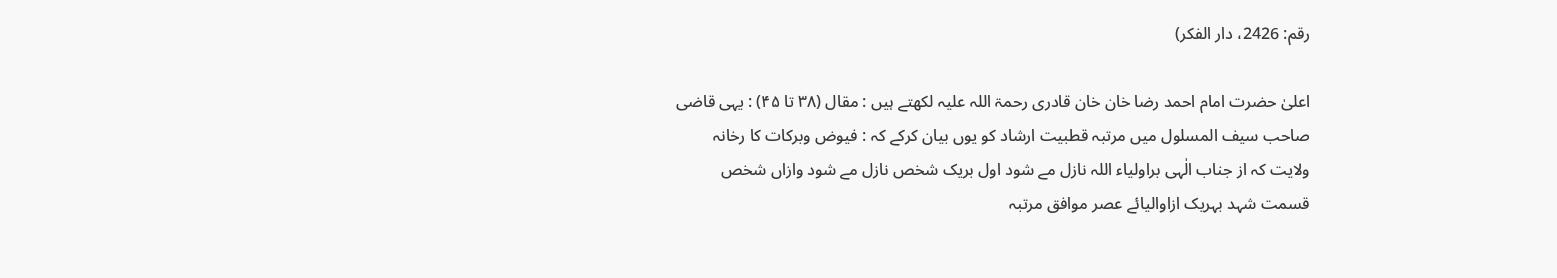رقم: 2426، دار الفکر)

اعلیٰ حضرت امام احمد رضا خان خان قادری رحمۃ اللہ علیہ لکھتے ہیں : مقال (۳۸ تا ۴۵) : یہی قاضی صاحب سیف المسلول میں مرتبہ قطبیت ارشاد کو یوں بیان کرکے کہ : فیوض وبرکات کا رخانہ ولایت کہ از جناب الٰہی براولیاء اللہ نازل مے شود اول بریک شخص نازل مے شود وازاں شخص قسمت شہد بہریک ازاوالیائے عصر موافق مرتبہ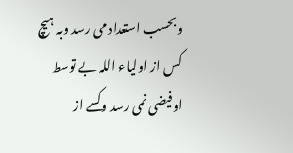وبحسب استعداد می رسد وبہ ہیچ کس از اولیاء اللہ بے توسط اوفیضی نمی رسد وکسے از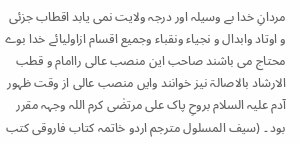مردانِ خدا بے وسیلہ اور درجہ ولایت نمی یابد اقطاب جزئی و اوتاد وابدال و نجیاء ونقباء وجمیع اقسام ازاولیائے خدا بوے محتاج می باشند صاحب این منصب عالی راامام و قطب الارشاد بالاصالۃ نیز خوانند وایں منصب عالی از وقت ظہور آدم علیہ السلام بروحِ پاک علی مرتضٰی کرم اللہ وجہہ مقرر بود ۔ (سیف المسلول مترجم اردو خاتمہ کتاب فاروقی کتب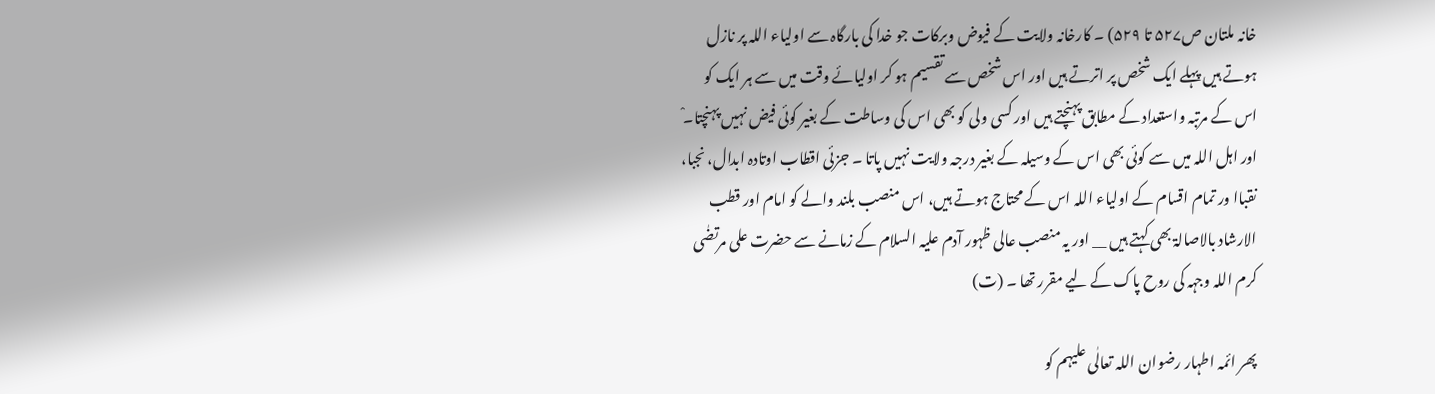خانہ ملتان ص۵۲۷ تا ۵۲۹) ۔ کارخانہ ولایت کے فیوض وبرکات جو خدا کی بارگاہ سے اولیاء اللہ پر نازل ہوتے ہیں پہلے ایک شخص پر اترتے ہیں اور اس شخص سے تقسیم ہو کر اولیائے وقت میں سے ہر ایک کو اس کے مرتبہ واستعداد کے مطابق پہنچتے ہیں اور کسی ولی کو بھی اس کی وساطت کے بغیر کوئی فیض نہیں پہنچتا۔ْ اور اہل اللہ میں سے کوئی بھی اس کے وسیلہ کے بغیر درجہ ولایت نہیں پاتا ۔ جزئی اقطاب اوتادہ ابدال، نجبا، نقباا ور تمام اقسام کے اولیاء اللہ اس کے محتاج ہوتے ہیں، اس منصب بلند والے کو امام اور قطب الارشاد بالاصالۃ بھی کہتے ہیں __ اور یہ منصب عالی ظہور آدم علیہ السلام کے زمانے سے حضرت علی مرتضٰی کرم اللہ وجہہ کی روح پاک کے لیے مقرر تھا ۔ (ت)

پھر ائمہ اطہار رضوان اللہ تعالٰی علیہم کو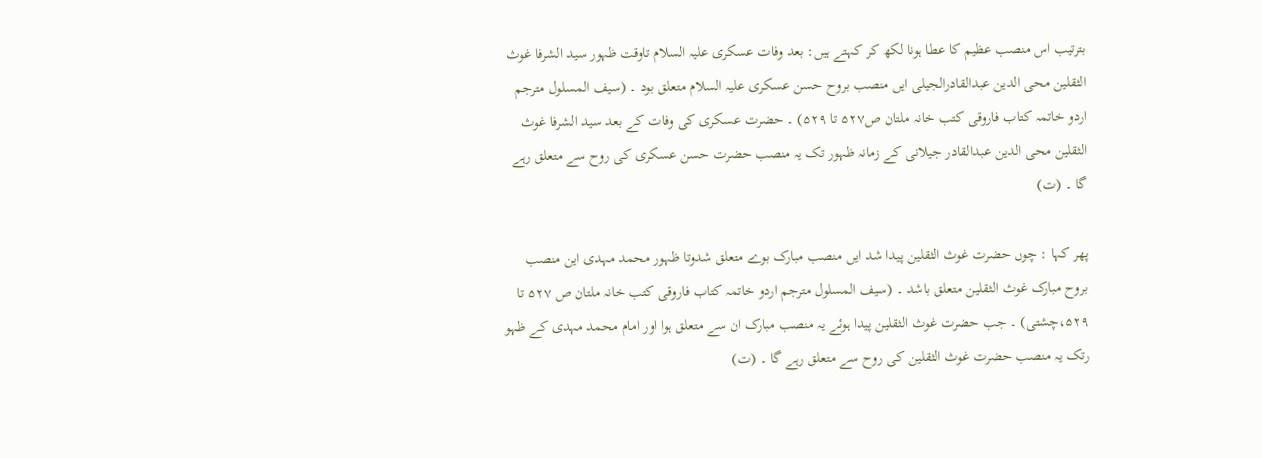بترتیب اس منصب عظیم کا عطا ہونا لکھ کر کہتے ہیں: بعد وفات عسکری علیہ السلام تاوقت ظہور سید الشرفا غوث الثقلین محی الدین عبدالقادرالجیلی ایں منصب بروح حسن عسکری علیہ السلام متعلق بود ۔ (سیف المسلول مترجم اردو خاتمہ کتاب فاروقی کتب خانہ ملتان ص۵۲۷ تا ۵۲۹) ۔ حضرت عسکری کی وفات کے بعد سید الشرفا غوث الثقلین محی الدین عبدالقادر جیلانی کے زمانہ ظہور تک یہ منصب حضرت حسن عسکری کی روح سے متعلق رہے گا ۔ (ت)

پھر کہا : چوں حضرت غوث الثقلین پیدا شد ایں منصب مبارک بوے متعلق شدوتا ظہور محمد مہدی این منصب بروح مبارک غوث الثقلین متعلق باشد ۔ (سیف المسلول مترجم اردو خاتمہ کتاب فاروقی کتب خانہ ملتان ص ۵۲۷ تا ۵۲۹،چشتی) ۔ جب حضرت غوث الثقلین پیدا ہوئے یہ منصب مبارک ان سے متعلق ہوا اور امام محمد مہدی کے ظہو رتک یہ منصب حضرت غوث الثقلین کی روح سے متعلق رہے گا ۔ (ت)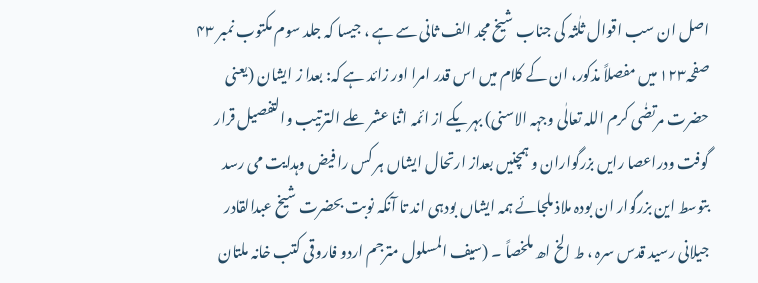اصل ان سب اقوال ثلٰثہ کی جناب شیخ مجد الف ثانی سے ہے ، جیسا کہ جلد سوم مکتوب نمبر ۴۳ صفحہ۱۲۳ میں مفصلاً مذکور، ان کے کلام میں اس قدر امرا اور زائد ہے کہ: بعدا ز ایشان (یعنی حضرت مرتضٰی کرم اللہ تعالٰی وجہہ الاسنی) بہریکے از ائمہ اثنا عشر علے الترتیب والتفصیل قرار گوفت ودراعصا رایں بزرگواران و ہمچنیں بعداز ارتحال ایشاں ہر کس را فیض وہدایت می رسد بتوسط این بزرگوار ان بودہ ملاذ ملجائے ہمہ ایشاں بودہی اند تا آنکہ نوبت بحضرت شیخ عبدالقادر جیلانی رسید قدس سرہ ، ط الخ اھ ملخصاً ۔ (سیف المسلول مترجم اردو فاروقی کتب خانہ ملتان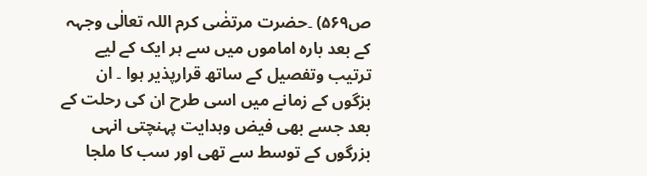ص۵۶۹) ۔حضرت مرتضٰی کرم اللہ تعالٰی وجہہ کے بعد بارہ اماموں میں سے ہر ایک کے لیے ترتیب وتفصیل کے ساتھ قرارپذیر ہوا ۔ ان بزگوں کے زمانے میں اسی طرح ان کی رحلت کے بعد جسے بھی فیض وہدایت پہنچتی انہی بزرگوں کے توسط سے تھی اور سب کا ملجا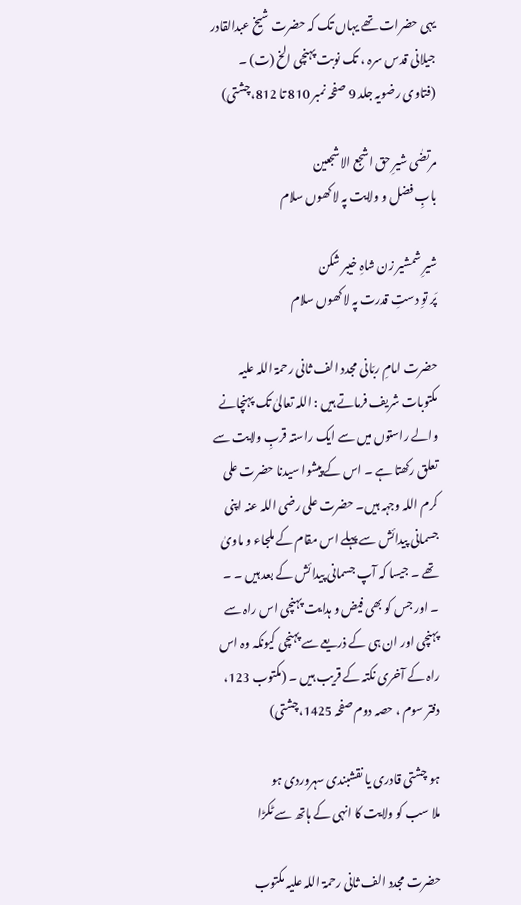یہی حضرات تھے یہاں تک کہ حضرت شیخ عبدالقادر جیلانی قدس سرہ ، تک نوبت پہنچی الخ (ت) ۔ (فتاوی رضویہ جلد 9 صفحہ نمبر 810 تا 812،چشتی)

مرتضٰی شیرِ حق اشجع الاشجعین
بابِ فضل و ولایت پہ لاکھوں سلام

شیرِ شمشیر زن شاہِ خیبر شکن
پَر توِ دستِ قدرت پہ لاکھوں سلام

حضرت امامِ ربّانی مجدد الف ثانی رحمۃ اللہ علیہ مکتوبات شریف فرماتے ہیں : اللہ تعالیٰ تک پہنچانے والے راستوں میں سے ایک راستہ قربِ ولایت سے تعلق رکھتا ہے ۔ اس کے پیشوا سیدنا حضرت علی کرم اللہ وجہہ ہیں۔ حضرت علی رضی اللہ عنہ اپنی جسمانی پیدائش سے پہلے اس مقام کے ملجاء و ماویٰ تھے ۔ جیسا کہ آپ جسمانی پیدائش کے بعد ہیں ۔ ۔ ۔ اور جس کو بھی فیض و ہدایت پہنچی اس راہ سے پہنچی اور ان ہی کے ذریعے سے پہنچی کیونکہ وہ اس راہ کے آخری نکتہ کے قریب ہیں ۔ (مکتوب 123، دفتر سوم ، حصہ دوم صفحہ 1425،چشتی)

ہو چشتی قادری یا نقشبندی سہروردی ہو
ملا سب کو ولایت کا انہی کے ہاتھ سے ٹکڑا

حضرت مجدد الف ثانی رحمۃ اللہ علیہ مکتوب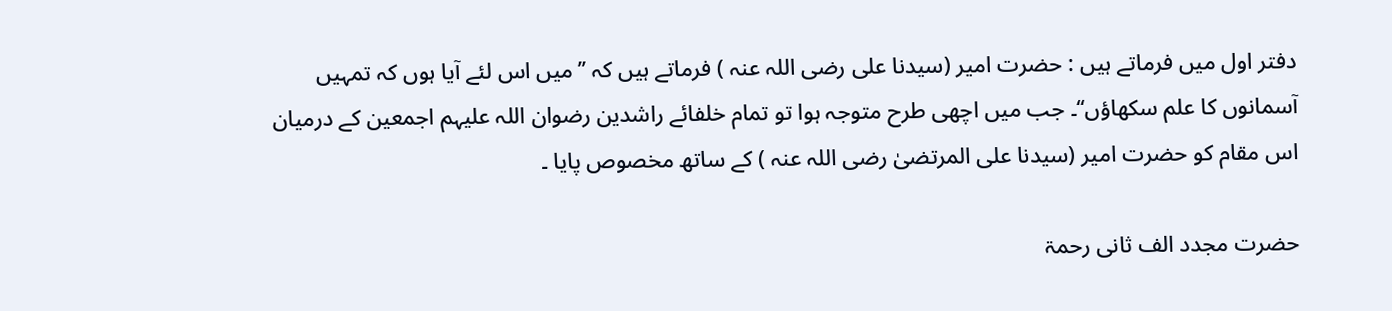دفتر اول میں فرماتے ہیں : حضرت امیر (سیدنا علی رضی اللہ عنہ ) فرماتے ہیں کہ ’’میں اس لئے آیا ہوں کہ تمہیں آسمانوں کا علم سکھاؤں‘‘۔ جب میں اچھی طرح متوجہ ہوا تو تمام خلفائے راشدین رضوان اللہ علیہم اجمعین کے درمیان اس مقام کو حضرت امیر (سیدنا علی المرتضیٰ رضی اللہ عنہ ) کے ساتھ مخصوص پایا ۔

حضرت مجدد الف ثانی رحمۃ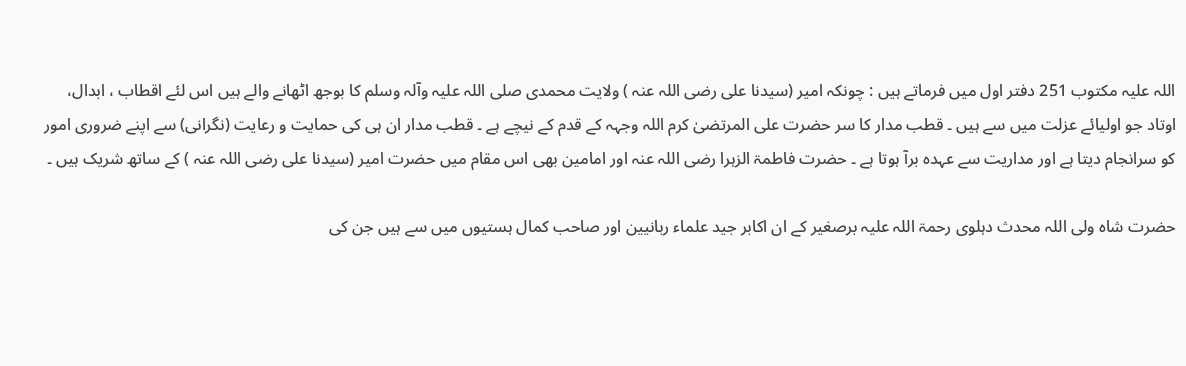اللہ علیہ مکتوب 251 دفتر اول میں فرماتے ہیں : چونکہ امیر (سیدنا علی رضی اللہ عنہ ) ولایت محمدی صلی اللہ علیہ وآلہ وسلم کا بوجھ اٹھانے والے ہیں اس لئے اقطاب ، ابدال، اوتاد جو اولیائے عزلت میں سے ہیں ۔ قطب مدار کا سر حضرت علی المرتضیٰ کرم اللہ وجہہ کے قدم کے نیچے ہے ۔ قطب مدار ان ہی کی حمایت و رعایت (نگرانی) سے اپنے ضروری امور کو سرانجام دیتا ہے اور مداریت سے عہدہ برآ ہوتا ہے ۔ حضرت فاطمۃ الزہرا رضی اللہ عنہ اور امامین بھی اس مقام میں حضرت امیر (سیدنا علی رضی اللہ عنہ ) کے ساتھ شریک ہیں ۔

حضرت شاہ ولی اللہ محدث دہلوی رحمۃ اللہ علیہ برصغیر کے ان اکابر جید علماء ربانیین اور صاحب کمال ہستیوں میں سے ہیں جن کی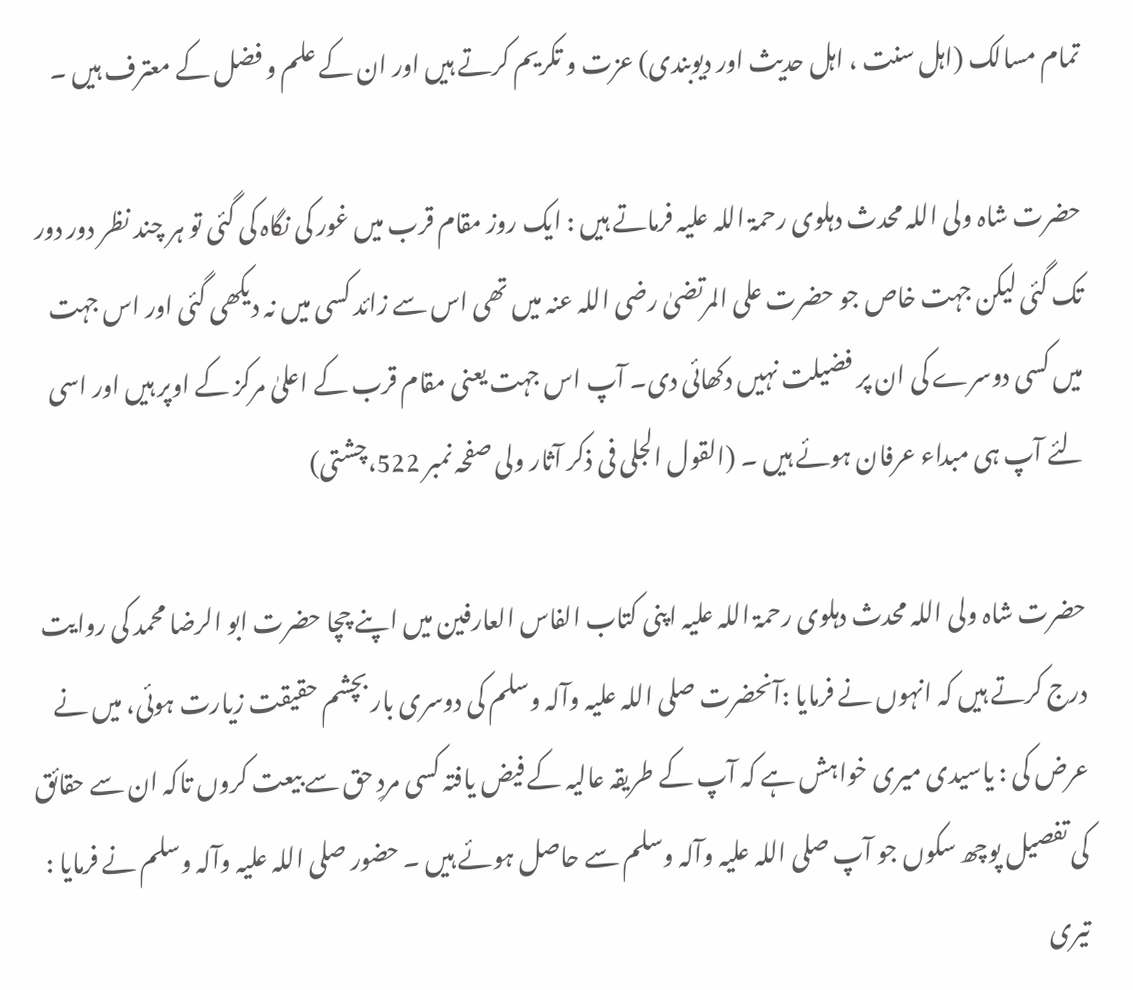تمام مسالک (اہل سنت ، اہل حدیث اور دیوبندی) عزت و تکریم کرتے ہیں اور ان کے علم و فضل کے معترف ہیں ۔

حضرت شاہ ولی اللہ محدث دہلوی رحمۃ اللہ علیہ فرماتے ہیں : ایک روز مقام قرب میں غور کی نگاہ کی گئی تو ہر چند نظر دور دور تک گئی لیکن جہت خاص جو حضرت علی المرتضیٰ رضی اللہ عنہ میں تھی اس سے زائد کسی میں نہ دیکھی گئی اور اس جہت میں کسی دوسرے کی ان پر فضیلت نہیں دکھائی دی۔ آپ اس جہت یعنی مقام قرب کے اعلیٰ مرکز کے اوپر ہیں اور اسی لئے آپ ہی مبداء عرفان ہوئے ہیں ۔ (القول الجلی فی ذکر آثار ولی صفحہ نمبر 522،چشتی)

حضرت شاہ ولی اللہ محدث دہلوی رحمۃ اللہ علیہ اپنی کتاب الفاس العارفین میں اپنے چچا حضرت ابو الرضا محمد کی روایت درج کرتے ہیں کہ انہوں نے فرمایا :آنحضرت صلی اللہ علیہ وآلہ وسلم کی دوسری بار بچشم حقیقت زیارت ہوئی، میں نے عرض کی : یاسیدی میری خواہش ہے کہ آپ کے طریقہ عالیہ کے فیض یافتہ کسی مردِ حق سے بیعت کروں تاکہ ان سے حقائق کی تفصیل پوچھ سکوں جو آپ صلی اللہ علیہ وآلہ وسلم سے حاصل ہوئے ہیں ۔ حضور صلی اللہ علیہ وآلہ وسلم نے فرمایا : تیری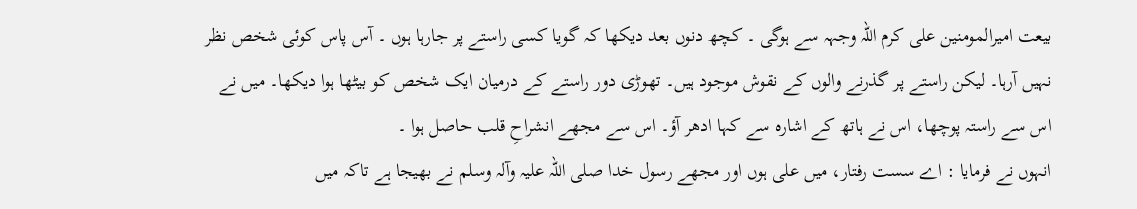بیعت امیرالمومنین علی کرم اللہ وجہہ سے ہوگی ۔ کچھ دنوں بعد دیکھا کہ گویا کسی راستے پر جارہا ہوں ۔ آس پاس کوئی شخص نظر نہیں آرہا۔ لیکن راستے پر گذرنے والوں کے نقوش موجود ہیں۔ تھوڑی دور راستے کے درمیان ایک شخص کو بیٹھا ہوا دیکھا۔ میں نے اس سے راستہ پوچھا، اس نے ہاتھ کے اشارہ سے کہا ادھر آؤ۔ اس سے مجھے انشراحِ قلب حاصل ہوا ۔
انہوں نے فرمایا : اے سست رفتار، میں علی ہوں اور مجھے رسول خدا صلی اللہ علیہ وآلہ وسلم نے بھیجا ہے تاکہ میں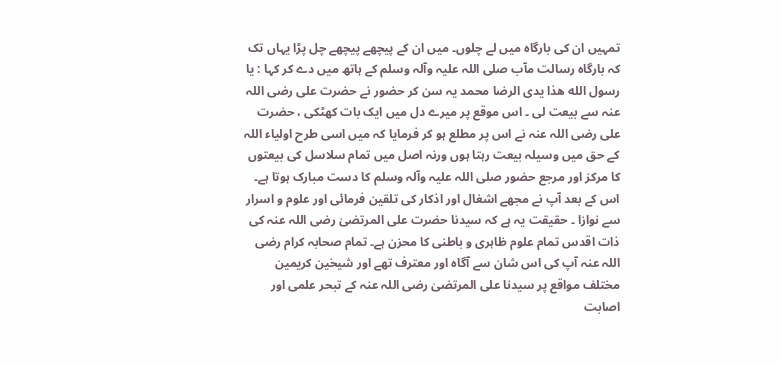تمہیں ان کی بارگاہ میں لے چلوں۔ میں ان کے پیچھے پیچھے چل پڑا یہاں تک کہ بارگاہ رسالت مآب صلی اللہ علیہ وآلہ وسلم کے ہاتھ میں دے کر کہا : يا رسول الله هذا يدی الرضا محمد یہ سن کر حضور نے حضرت علی رضی اللہ عنہ سے بیعت لی ۔ اس موقع پر میرے دل میں ایک بات کھٹکی ، حضرت علی رضی اللہ عنہ نے اس پر مطلع ہو کر فرمایا کہ میں اسی طرح اولیاء اللہ کے حق میں وسیلہ بیعت رہتا ہوں ورنہ اصل میں تمام سلاسل کی بیعتوں کا مرکز اور مرجع حضور صلی اللہ علیہ وآلہ وسلم کا دست مبارک ہوتا ہے۔ اس کے بعد آپ نے مجھے اشغال اور اذکار کی تلقین فرمائی اور علوم و اسرار سے نوازا ۔ حقیقت یہ ہے کہ سیدنا حضرت علی المرتضیٰ رضی اللہ عنہ کی ذات اقدس تمام علوم ظاہری و باطنی کا محزن ہے۔ تمام صحابہ کرام رضی اللہ عنہ آپ کی اس شان سے آگاہ اور معترف تھے اور شیخین کریمین مختلف مواقع پر سیدنا علی المرتضیٰ رضی اللہ عنہ کے تبحر علمی اور اصابت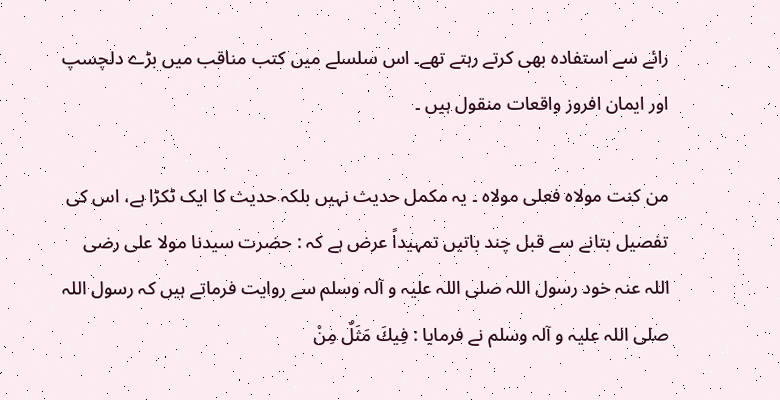رائے سے استفادہ بھی کرتے رہتے تھے۔ اس سلسلے میں کتب مناقب میں بڑے دلچسپ اور ایمان افروز واقعات منقول ہیں ۔

من کنت مولاہ فعلی مولاہ ۔ یہ مکمل حدیث نہیں بلکہ حدیث کا ایک ٹکڑا ہے، اس کی تفصیل بتانے سے قبل چند باتیں تمہیداً عرض ہے کہ : حضرت سیدنا مولا علی رضی اللہ عنہ خود رسول اللہ صلی اللہ علیہ و آلہ وسلم سے روایت فرماتے ہیں کہ رسول اللہ صلی اللہ علیہ و آلہ وسلم نے فرمایا : فِيكَ مَثَلٌ مِنْ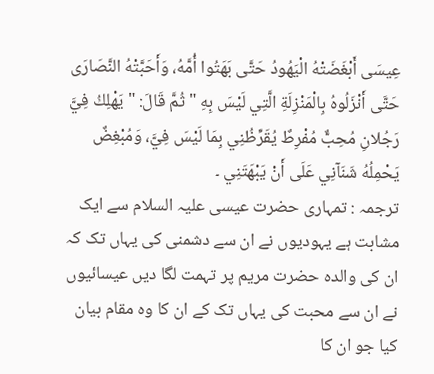عِيسَى أَبْغَضَتْهُ الْيَهُودُ حَتَّى بَهَتُوا أُمَّهُ، وَأَحَبَّتْهُ النَّصَارَى حَتَّى أَنْزَلُوهُ بِالْمَنْزِلَةِ الَّتِي لَيْسَ بِهِ " ثُمَّ قَالَ: " يَهْلِكُ فِيَّ رَجُلانِ مُحِبٌّ مُفْرِطٌ يُقَرِّظُنِي بِمَا لَيْسَ فِيَّ، وَمُبْغِضٌ يَحْمِلُهُ شَنَآنِي عَلَى أَنْ يَبْهَتَنِي ۔
ترجمہ : تمہاری حضرت عیسی علیہ السلام سے ایک مشابت ہے یہودیوں نے ان سے دشمنی کی یہاں تک کہ ان کی والدہ حضرت مریم پر تہمت لگا دیں عیسائیوں نے ان سے محبت کی یہاں تک کے ان کا وہ مقام بیان کیا جو ان کا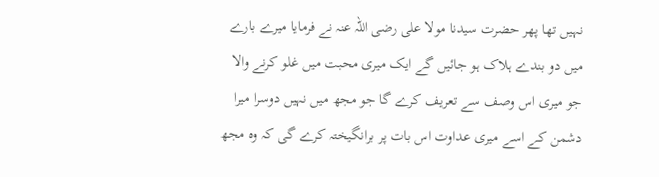نہیں تھا پھر حضرت سیدنا مولا علی رضی اللہ عنہ نے فرمایا میرے بارے میں دو بندے ہلاک ہو جائیں گے ایک میری محبت میں غلو کرنے والا جو میری اس وصف سے تعریف کرے گا جو مجھ میں نہیں دوسرا میرا دشمن کے اسے میری عداوت اس بات پر برانگیختہ کرے گی کہ وہ مجھ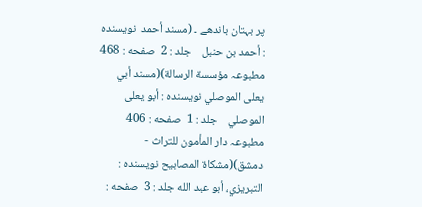پر بہتان باندھے ۔ (مسند أحمد  نویسنده : أحمد بن حنبل    جلد : 2  صفحه : 468 مطبوعہ مؤسسة الرسالة)(مسند أبي يعلى الموصلي نویسنده : أبو يعلى الموصلي    جلد : 1  صفحه : 406 مطبوعہ دار المأمون للتراث - دمشق)(مشكاة المصابيح نویسنده : التبريزي، أبو عبد الله جلد : 3  صفحه :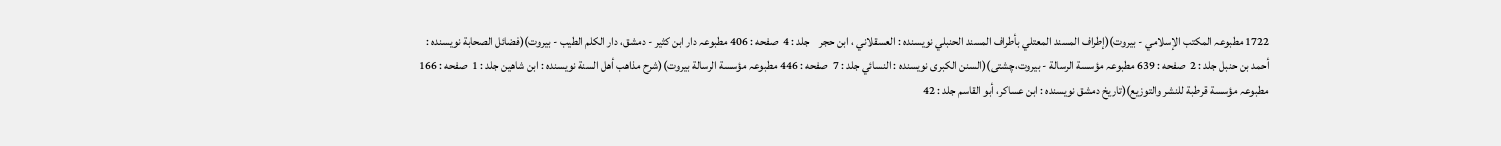1722 مطبوعہ المكتب الإسلامي - بيروت)(إطراف المسند المعتلي بأطراف المسند الحنبلي نویسنده : العسقلاني ، ابن حجر    جلد : 4  صفحه : 406 مطبوعہ دار ابن كثير - دمشق، دار الكلم الطيب - بيروت)(فضائل الصحابة نویسنده : أحمد بن حنبل جلد : 2  صفحه : 639 مطبوعہ مؤسسة الرسالة - بيروت،چشتی)(السنن الكبرى نویسنده : النسائي جلد : 7  صفحه : 446 مطبوعہ مؤسسة الرسالة بيروت)(شرح مذاهب أهل السنة نویسنده : ابن شاهين جلد : 1  صفحه : 166 مطبوعہ مؤسسة قرطبة للنشر والتوزيع)(تاريخ دمشق نویسنده : ابن عساكر، أبو القاسم جلد : 42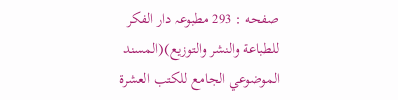صفحه : 293 مطبوعہ دار الفكر للطباعة والنشر والتوزيع)(المسند الموضوعي الجامع للكتب العشرة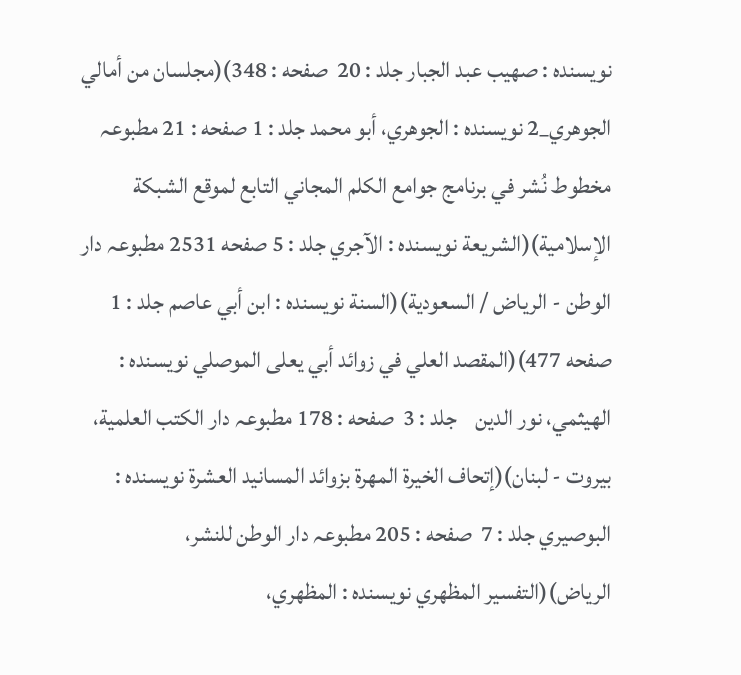نویسنده : صهيب عبد الجبار جلد : 20  صفحه : 348)(مجلسان من أمالي الجوهري_2 نویسنده : الجوهري، أبو محمد جلد : 1 صفحه : 21 مطبوعہ مخطوط نُشر في برنامج جوامع الكلم المجاني التابع لموقع الشبكة الإسلامية)(الشريعة نویسنده : الآجري جلد : 5 صفحه 2531 مطبوعہ دار الوطن - الرياض / السعودية)(السنة نویسنده : ابن أبي عاصم جلد : 1  صفحه 477)(المقصد العلي في زوائد أبي يعلى الموصلي نویسنده : الهيثمي، نور الدين    جلد : 3  صفحه : 178 مطبوعہ دار الكتب العلمية، بيروت - لبنان)(إتحاف الخيرة المهرة بزوائد المسانيد العشرة نویسنده : البوصيري جلد : 7  صفحه : 205 مطبوعہ دار الوطن للنشر، الرياض)(التفسير المظهري نویسنده : المظهري،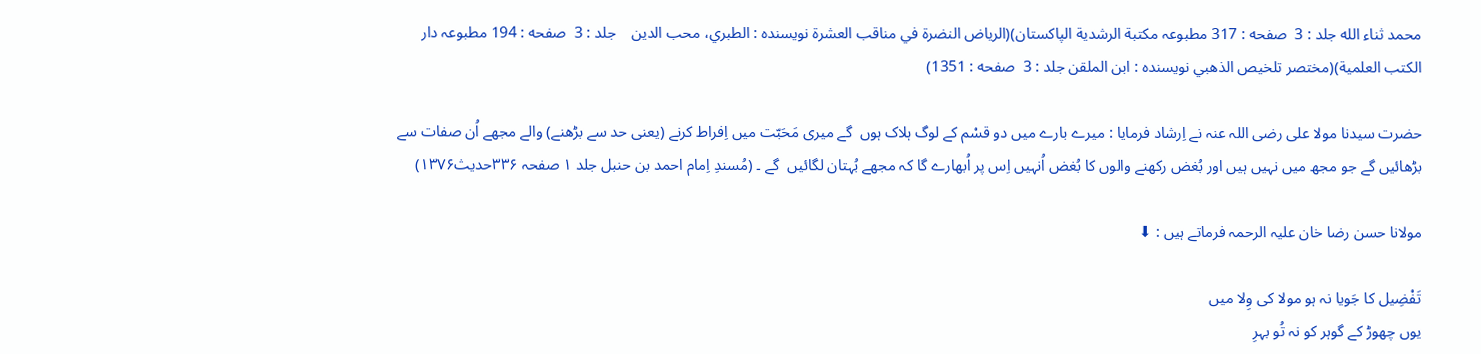محمد ثناء الله جلد : 3  صفحه : 317 مطبوعہ مكتبة الرشدية الپاكستان)(الرياض النضرة في مناقب العشرة نویسنده : الطبري، محب الدين    جلد : 3  صفحه : 194 مطبوعہ دار الكتب العلمية)(مختصر تلخيص الذهبي نویسنده : ابن الملقن جلد : 3  صفحه : 1351)

حضرت سیدنا مولا علی رضی اللہ عنہ نے اِرشاد فرمایا : میرے بارے میں دو قسْم کے لوگ ہلاک ہوں  گے میری مَحَبّت میں اِفراط کرنے (یعنی حد سے بڑھنے) والے مجھے اُن صفات سے بڑھائیں گے جو مجھ میں نہیں ہیں اور بُغض رکھنے والوں کا بُغض اُنہیں اِس پر اُبھارے گا کہ مجھے بُہتان لگائیں  گے ۔ (مُسندِ اِمام احمد بن حنبل جلد ۱ صفحہ ۳۳۶حدیث۱۳۷۶)

مولانا حسن رضا خان علیہ الرحمہ فرماتے ہیں : ⬇

تَفْضِیل کا جَویا نہ ہو مولا کی وِلا میں
یوں چھوڑ کے گوہر کو نہ تُو بہرِ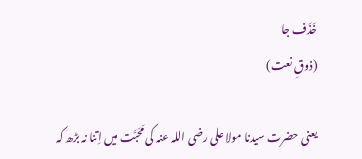خَذَف جا
(ذوقِ نعت)

یعنی حضرت سیدنا مولا علی رضی اللہ عنہ کی مَحَبَّت میں اِتنا نہ بڑھ کہ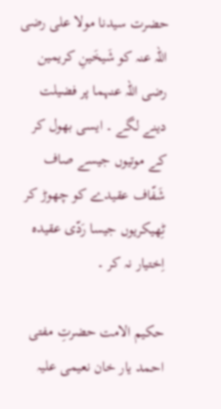حضرت سیدنا مولا علی رضی اللہ عنہ کو شَیخَینِ کریمین رضی اللہ عنہما پر فضیلت دینے لگے ۔ ایسی بھول کر کے موتیوں جیسے صاف شَفّاف عقیدے کو چھوڑ کر ٹِھیکریوں جیسا رَدّی عقیدہ اِختیار نہ کر ۔

حکیم الامت حضرتِ مفتی احمد یار خان نعیمی علیہ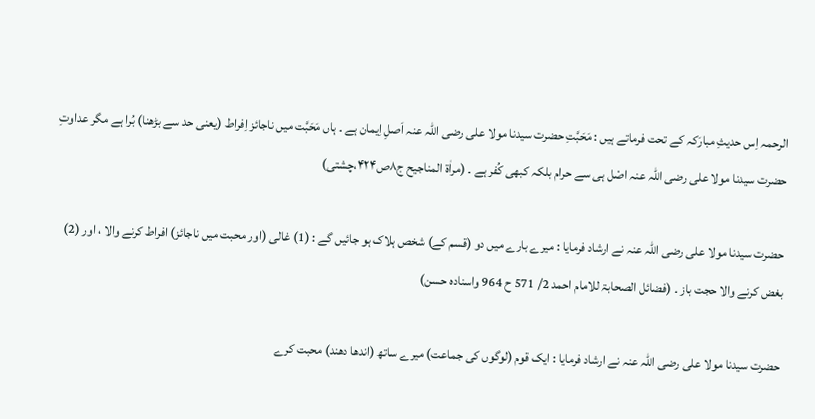الرحمہ اِس حدیثِ مبارَکہ کے تحت فرماتے ہیں : مَحَبَّتِ حضرت سیدنا مولا علی رضی اللہ عنہ اَصلِ اِیمان ہے ۔ ہاں مَحَبَّت میں ناجائز اِفراط (یعنی حد سے بڑھنا) بُرا ہے مگر عداوتِ حضرت سیدنا مولا علی رضی اللہ عنہ اصْل ہی سے حرام بلکہ کبھی کُفر ہے ۔ (مراٰۃ المناجیح ج۸ص۴۲۴،چشتی)

حضرت سیدنا مولا علی رضی اللہ عنہ نے ارشاد فرمایا : میرے بارے میں دو (قسم کے) شخص ہلاک ہو جائیں گے : (1) غالی (اور محبت میں ناجائز) افراط کرنے والا ، اور (2) بغض کرنے والا حجت باز ۔ (فضائل الصحابۃ للامام احمد 2/ 571 ح 964 واسنادہ حسن)

حضرت سیدنا مولا علی رضی اللہ عنہ نے ارشاد فرمایا : ایک قوم (لوگوں کی جماعت) میرے ساتھ (اندھا دھند) محبت کرے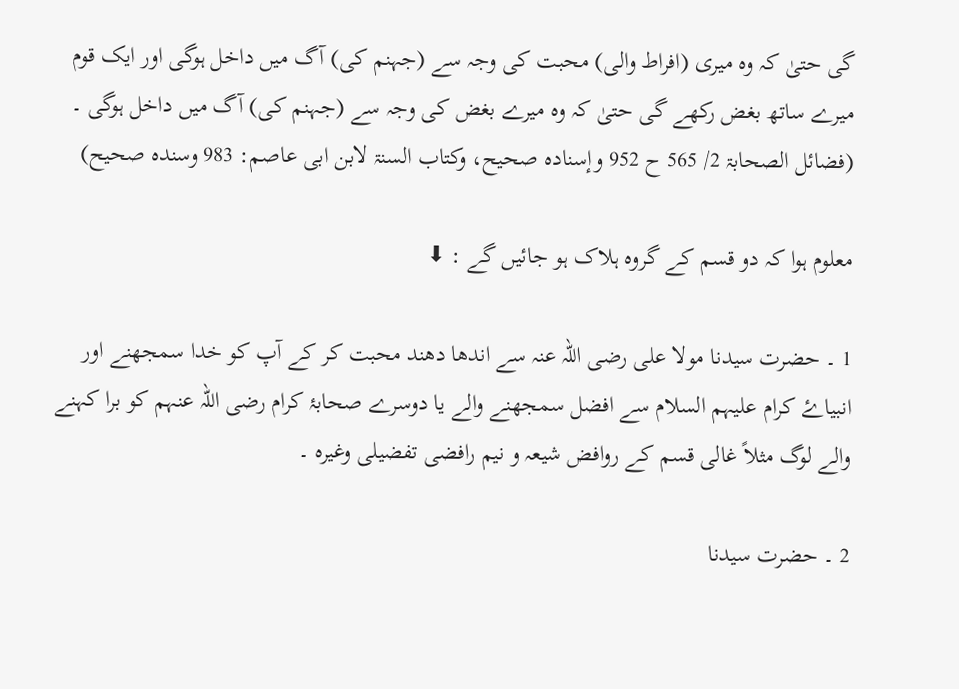گی حتیٰ کہ وہ میری (افراط والی) محبت کی وجہ سے (جہنم کی) آگ میں داخل ہوگی اور ایک قوم میرے ساتھ بغض رکھے گی حتیٰ کہ وہ میرے بغض کی وجہ سے (جہنم کی) آگ میں داخل ہوگی ۔ (فضائل الصحابۃ 2/ 565 ح 952 وإسنادہ صحیح، وکتاب السنۃ لابن ابی عاصم: 983 وسندہ صحیح)

معلوم ہوا کہ دو قسم کے گروہ ہلاک ہو جائیں گے : ⬇

1 ۔ حضرت سیدنا مولا علی رضی اللہ عنہ سے اندھا دھند محبت کر کے آپ کو خدا سمجھنے اور انبیاۓ کرام علیہم السلام سے افضل سمجھنے والے یا دوسرے صحابۂ کرام رضی اللہ عنہم کو برا کہنے والے لوگ مثلاً غالی قسم کے روافض شیعہ و نیم رافضی تفضیلی وغیرہ ۔

2 ۔ حضرت سیدنا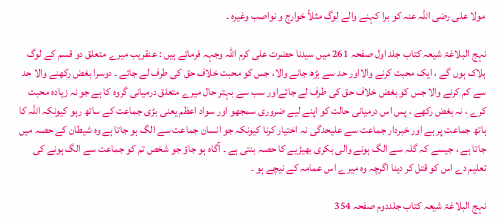مولا علی رضی اللہ عنہ کو برا کہنے والے لوگ مثلاً خوارج و نواصب وغیرہ ۔

نہج البلاغۃ شیعہ کتاب جلد اول صفحہ 261 میں سیدنا حضرت علی کرم اللہ وجہہ فرماتے ہیں : عنقریب میرے متعلق دو قسم کے لوگ ہلاک ہوں گے ، ایک محبت کرنے والااور حد سے بڑھ جانے والا، جس کو محبت خلاف حق کی طرف لے جائے ۔ دوسرا بغض رکھنے والا حد سے کم کرنے والا جس کو بغض خلاف حق کی طرف لے جائےاور سب سے بہتر حال میرے متعلق درمیانی گروہ کا ہے جو نہ زیادہ محبت کرے ، نہ بغض رکھے ، پس اس درمیانی حالت کو اپنے لیے ضروری سمجھو اور سواد اعظم یعنی بڑی جماعت کے ساتھ رہو کیونکہ اللہ کا ہاتھ جماعت پر ہے اور خبردار جماعت سے علیحدگی نہ اختیار کرنا کیونکہ جو انسان جماعت سے الگ ہو جاتا ہے وہ شیطان کے حصہ میں جاتا ہے ، جیسے کہ گلہ سے الگ ہونے والی بکری بھیڑیے کا حصہ بنتی ہے ۔ آگاہ ہو جاؤ جو شخص تم کو جماعت سے الگ ہونے کی تعلیم دے اس کو قتل کر دینا اگرچہ وہ میرے اس عمامہ کے نیچے ہو ۔

نہج البلاغۃ شیعہ کتاب جلددوم صفحہ 354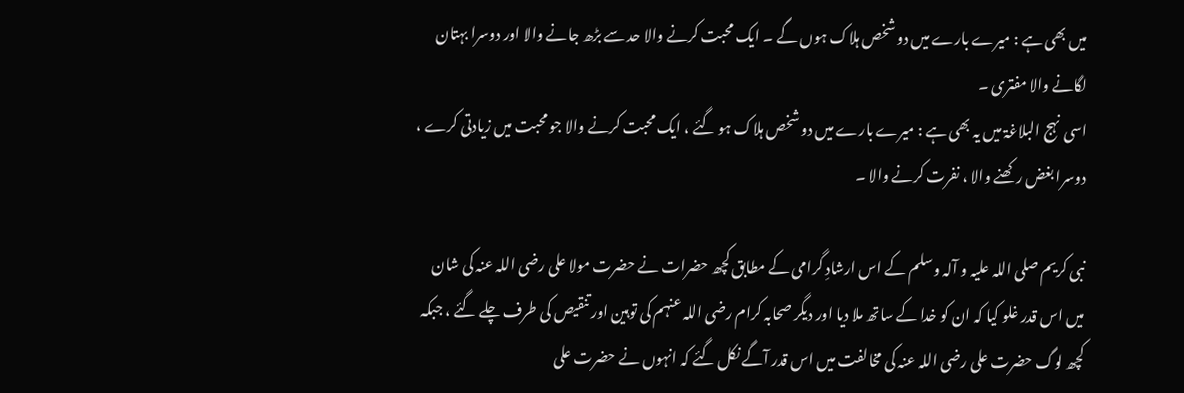میں بھی ہے : میرے بارے میں دو شخص ہلاک ہوں گے ۔ ایک محبت کرنے والا حد سے بڑھ جانے والا اور دوسرا بہتان لگانے والا مفتری ۔
اسی نہج البلاغۃ میں یہ بھی ہے : میرے بارے میں دو شخص ہلاک ہو گئے ، ایک محبت کرنے والا جو محبت میں زیادتی کرے ، دوسرا بغض رکھنے والا ، نفرت کرنے والا ۔

نبی کریم صلی اللہ علیہ و آلہ وسلم کے اس ارشادِ گرامی کے مطابق کچھ حضرات نے حضرت مولا علی رضی اللہ عنہ کی شان میں اس قدر غلو کیا کہ ان کو خدا کے ساتھ ملا دیا اور دیگر صحابہ کرام رضی اللہ عنہم کی توہین اور تنقیص کی طرف چلے گئے ، جبکہ کچھ لوگ حضرت علی رضی اللہ عنہ کی مخالفت میں اس قدر آگے نکل گئے کہ انہوں نے حضرت علی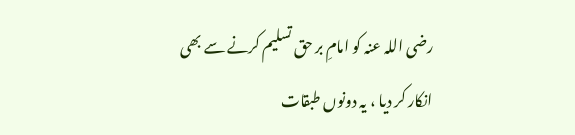رضی اللہ عنہ کو امامِ بر حق تسلیم کرنے سے بھی انکار کر دیا ، یہ دونوں طبقات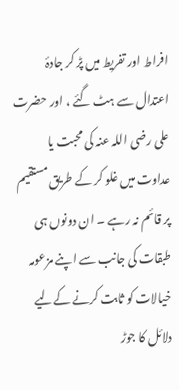افراط اور تفریط میں پڑ کر جادۂ اعتدال سے ہٹ گئے ، اور حضرت علی رضی اللہ عنہ کی محبت یا عداوت میں غلو کر کے طریق مستقیم پر قائم نہ رہے ۔ ان دونوں ہی طبقات کی جانب سے اپنے مزعومہ خیالات کو ثابت کرنے کےلیے دلائل کا جوڑ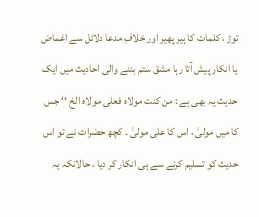توڑ ، کلمات کا ہیر پھیر اور خلافِ مدعا دلائل سے اغماض یا انکار پیش آتا رہا مشق ستم بننے والی احادیث میں ایک حدیث یہ بھی ہے : من کنت مولاہ فعلی مولاہ الخ ‘‘ جس کا میں مولیٰ ، اس کا علی مولیٰ ۔ کچھ حضرات نے تو اس حدیث کو تسلیم کرنے سے ہی انکار کر دیا ، حالانکہ یہ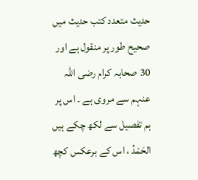حدیث متعدد کتب حدیث میں صحیح طور پر منقول ہے اور 30 صحابہ کرام رضی اللہ عنہم سے مروی ہے ۔ اس پر ہم تفصیل سے لکھ چکے ہیں الحَمْدُ ، اس کے برعکس کچھ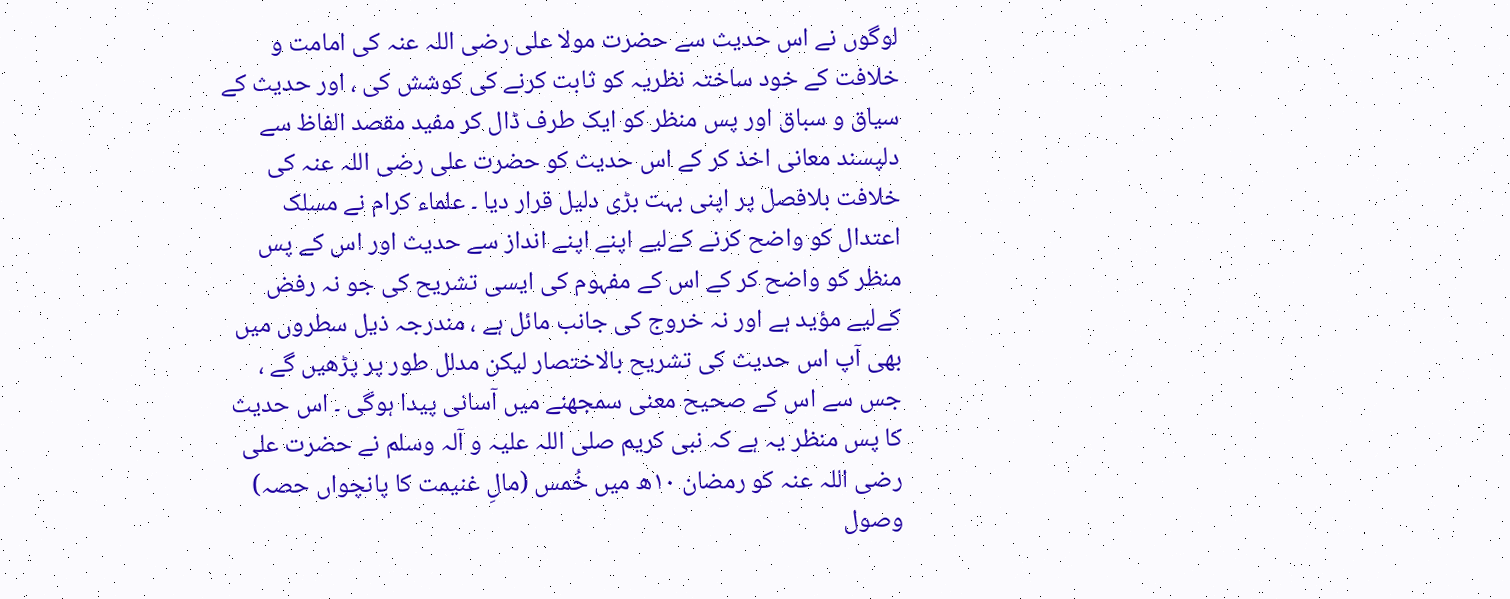لوگوں نے اس حدیث سے حضرت مولا علی رضی اللہ عنہ کی امامت و خلافت کے خود ساختہ نظریہ کو ثابت کرنے کی کوشش کی ، اور حدیث کے سیاق و سباق اور پس منظر کو ایک طرف ڈال کر مفید مقصد الفاظ سے دلپسند معانی اخذ کر کے اس حدیث کو حضرت علی رضی اللہ عنہ کی خلافت بلافصل پر اپنی بہت بڑی دلیل قرار دیا ۔ علماء کرام نے مسلک اعتدال کو واضح کرنے کےلیے اپنے اپنے انداز سے حدیث اور اس کے پس منظر کو واضح کر کے اس کے مفہوم کی ایسی تشریح کی جو نہ رفض کےلیے مؤید ہے اور نہ خروج کی جانب مائل ہے ، مندرجہ ذیل سطروں میں بھی آپ اس حدیث کی تشریح بالاختصار لیکن مدلل طور پر پڑھیں گے ، جس سے اس کے صحیح معنی سمجھنے میں آسانی پیدا ہوگی ۔ اس حدیث کا پس منظر یہ ہے کہ نبی کریم صلی اللہ علیہ و آلہ وسلم نے حضرت علی رضی اللہ عنہ کو رمضان ۱۰ھ میں خُمس (مالِ غنیمت کا پانچواں حصہ) وصول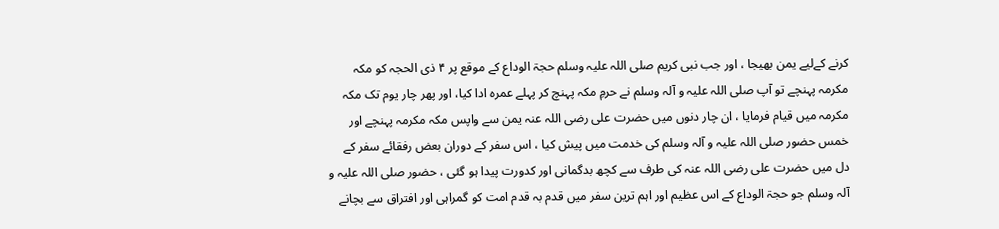کرنے کےلیے یمن بھیجا ، اور جب نبی کریم صلی اللہ علیہ وسلم حجۃ الوداع کے موقع پر ۴ ذی الحجہ کو مکہ مکرمہ پہنچے تو آپ صلی اللہ علیہ و آلہ وسلم نے حرمِ مکہ پہنچ کر پہلے عمرہ ادا کیا، اور پھر چار یوم تک مکہ مکرمہ میں قیام فرمایا ، ان چار دنوں میں حضرت علی رضی اللہ عنہ یمن سے واپس مکہ مکرمہ پہنچے اور خمس حضور صلی اللہ علیہ و آلہ وسلم کی خدمت میں پیش کیا ، اس سفر کے دوران بعض رفقائے سفر کے دل میں حضرت علی رضی اللہ عنہ کی طرف سے کچھ بدگمانی اور کدورت پیدا ہو گئی ، حضور صلی اللہ علیہ و آلہ وسلم جو حجۃ الوداع کے اس عظیم اور اہم ترین سفر میں قدم بہ قدم امت کو گمراہی اور افتراق سے بچانے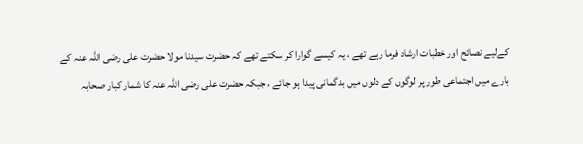کےلیے نصائح اور خطبات ارشاد فرما رہے تھے ، یہ کیسے گوارا کر سکتے تھے کہ حضرت سیدنا مولا حضرت علی رضی اللہ عنہ کے بارے میں اجتماعی طور پر لوگوں کے دلوں میں بدگمانی پیدا ہو جائے ، جبکہ حضرت علی رضی اللہ عنہ کا شمار کبار صحابہ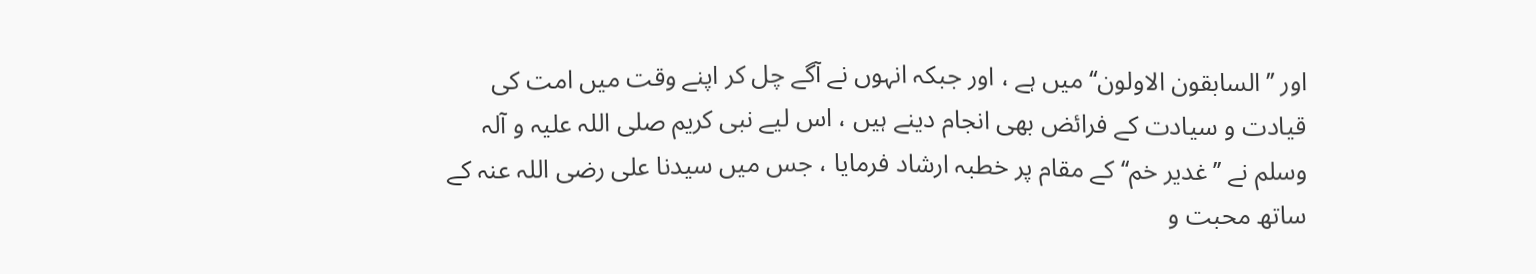اور ’’السابقون الاولون‘‘ میں ہے ، اور جبکہ انہوں نے آگے چل کر اپنے وقت میں امت کی قیادت و سیادت کے فرائض بھی انجام دینے ہیں ، اس لیے نبی کریم صلی اللہ علیہ و آلہ وسلم نے ’’غدیر خم‘‘ کے مقام پر خطبہ ارشاد فرمایا ، جس میں سیدنا علی رضی اللہ عنہ کے ساتھ محبت و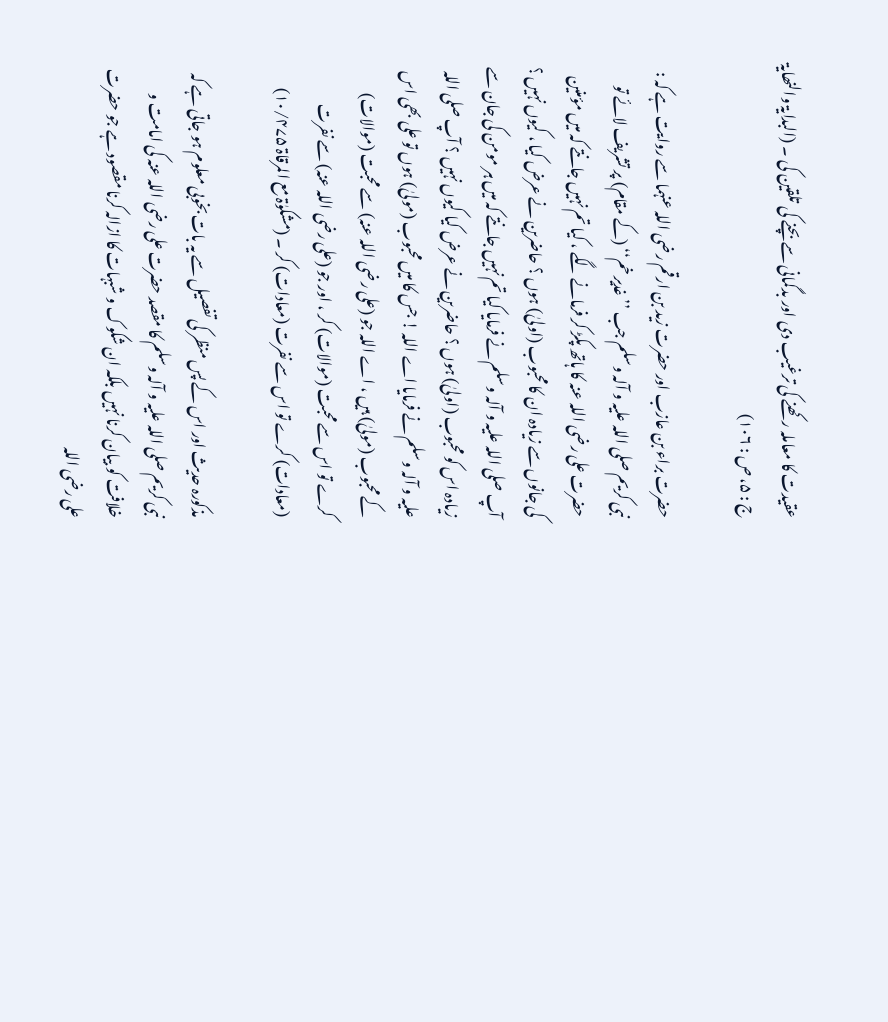عقیدت کا معاملہ رکھنے کی ترغیب دی اور بدگمانی سے بچنے کی تلقین کی ۔ (البدایۃ والنھایۃ ج : ۵، ص : ۱۰۶)

حضرت براء بن عازب اور حضرت زید بن ارقم رضی اللہ عنہما سے روایت ہے کہ : نبی کریم صلی اللہ علیہ و آلہ وسلم جب ’’غدیر خم‘‘ (کے مقام) پر تشریف لائے تو حضرت علی رضی اللہ عنہ کا ہاتھ پکڑ کر فرمانے لگے ، کیا تم نہیں جانتے کہ میں مؤمنین کی جانوں سے زیادہ ان کا محبوب (اولیٰ) ہوں ؟ حاضرین نے عرض کیا ، کیوں نہیں ؟ آپ صلی اللہ علیہ و آلہ وسلم نے فرمایا کیا تم نہیں جانتے کہ میں ہر مومن کی جان سے زیادہ اس کو محبوب (اولیٰ) ہوں ؟ حاضرین نے عرض کیا کیوں نہیں ؟ آپ صلی اللہ علیہ و آلہ وسلم نے فرمایا اے اللہ ! جس کا میں محبوب (مولیٰ) ہوں تو علی بھی اس کے محبوب (مولیٰ) ہیں ، اے اللہ جو (علی رضی اللہ عنہ) سے محبت (موالات) کرے تو اس سے محبت (موالات) کر ، اور جو (علی رضی اللہ عنہ) سے نفرت (معادات) کرے تو اس سے نفرت (معادات) کر ۔ (مشکوٰۃ مع المرقاۃ ۱۰/۴۷۵)

مذکورہ حدیث اور اس کے پس منظر کی تفصیل سے یہ بات بخوبی معلوم ہو جاتی ہے کہ نبی کریم صلی اللہ علیہ و آلہ وسلم کا مقصد حضرت علی رضی اللہ عنہ کی امامت و خلافت کو بیان کرنا نہیں بلکہ ان شکوک و شبہات کا ازالہ کرنا مقصود ہے جو حضرت علی رضی اللہ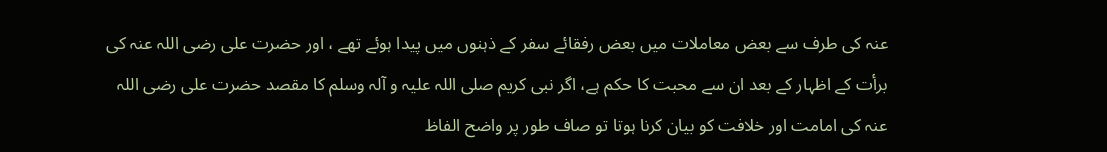عنہ کی طرف سے بعض معاملات میں بعض رفقائے سفر کے ذہنوں میں پیدا ہوئے تھے ، اور حضرت علی رضی اللہ عنہ کی برأت کے اظہار کے بعد ان سے محبت کا حکم ہے، اگر نبی کریم صلی اللہ علیہ و آلہ وسلم کا مقصد حضرت علی رضی اللہ عنہ کی امامت اور خلافت کو بیان کرنا ہوتا تو صاف طور پر واضح الفاظ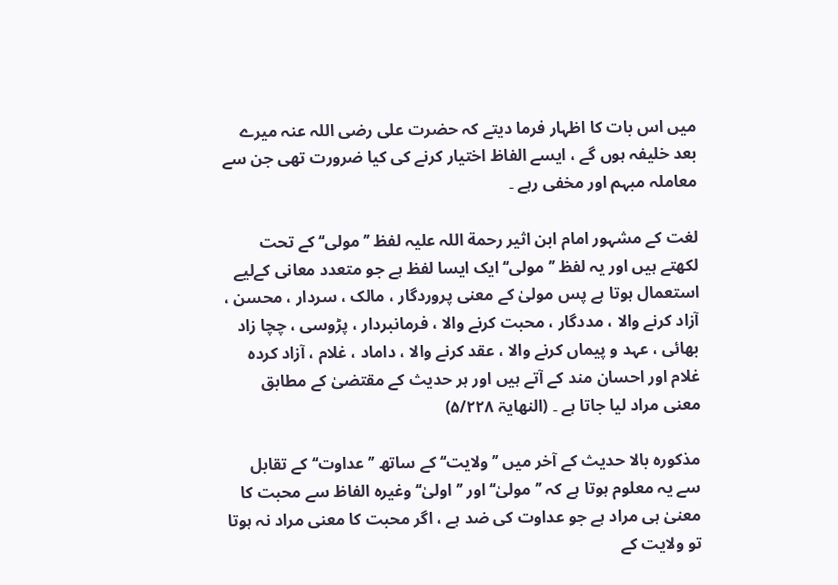میں اس بات کا اظہار فرما دیتے کہ حضرت علی رضی اللہ عنہ میرے بعد خلیفہ ہوں گے ، ایسے الفاظ اختیار کرنے کی کیا ضرورت تھی جن سے معاملہ مبہم اور مخفی رہے ۔

لغت کے مشہور امام ابن اثیر رحمة اللہ علیہ لفظ ’’مولی‘‘ کے تحت لکھتے ہیں اور یہ لفظ ’’مولی‘‘ ایک ایسا لفظ ہے جو متعدد معانی کےلیے استعمال ہوتا ہے پس مولیٰ کے معنی پروردگار ، مالک ، سردار ، محسن ، آزاد کرنے والا ، مددگار ، محبت کرنے والا ، فرمانبردار ، پڑوسی ، چچا زاد بھائی ، عہد و پیماں کرنے والا ، عقد کرنے والا ، داماد ، غلام ، آزاد کردہ غلام اور احسان مند کے آتے ہیں اور ہر حدیث کے مقتضیٰ کے مطابق معنی مراد لیا جاتا ہے ۔ (النھایۃ ۵/۲۲۸)

مذکورہ بالا حدیث کے آخر میں ’’ولایت‘‘ کے ساتھ ’’عداوت‘‘ کے تقابل سے یہ معلوم ہوتا ہے کہ ’’مولیٰ‘‘ اور ’’اولیٰ‘‘ وغیرہ الفاظ سے محبت کا معنیٰ ہی مراد ہے جو عداوت کی ضد ہے ، اگر محبت کا معنی مراد نہ ہوتا تو ولایت کے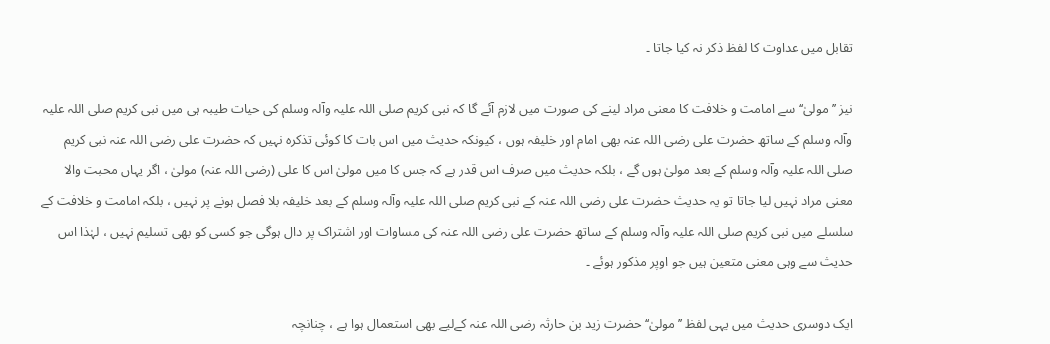تقابل میں عداوت کا لفظ ذکر نہ کیا جاتا ۔

نیز ’’مولیٰ‘‘ سے امامت و خلافت کا معنی مراد لینے کی صورت میں لازم آئے گا کہ نبی کریم صلی اللہ علیہ وآلہ وسلم کی حیات طیبہ ہی میں نبی کریم صلی اللہ علیہ وآلہ وسلم کے ساتھ حضرت علی رضی اللہ عنہ بھی امام اور خلیفہ ہوں ، کیونکہ حدیث میں اس بات کا کوئی تذکرہ نہیں کہ حضرت علی رضی اللہ عنہ نبی کریم صلی اللہ علیہ وآلہ وسلم کے بعد مولیٰ ہوں گے ، بلکہ حدیث میں صرف اس قدر ہے کہ جس کا میں مولیٰ اس کا علی (رضی اللہ عنہ) مولیٰ ، اگر یہاں محبت والا معنی مراد نہیں لیا جاتا تو یہ حدیث حضرت علی رضی اللہ عنہ کے نبی کریم صلی اللہ علیہ وآلہ وسلم کے بعد خلیفہ بلا فصل ہونے پر نہیں ، بلکہ امامت و خلافت کے سلسلے میں نبی کریم صلی اللہ علیہ وآلہ وسلم کے ساتھ حضرت علی رضی اللہ عنہ کی مساوات اور اشتراک پر دال ہوگی جو کسی کو بھی تسلیم نہیں ، لہٰذا اس حدیث سے وہی معنی متعین ہیں جو اوپر مذکور ہوئے ۔

ایک دوسری حدیث میں یہی لفظ ’’مولیٰ‘‘ حضرت زید بن حارثہ رضی اللہ عنہ کےلیے بھی استعمال ہوا ہے ، چنانچہ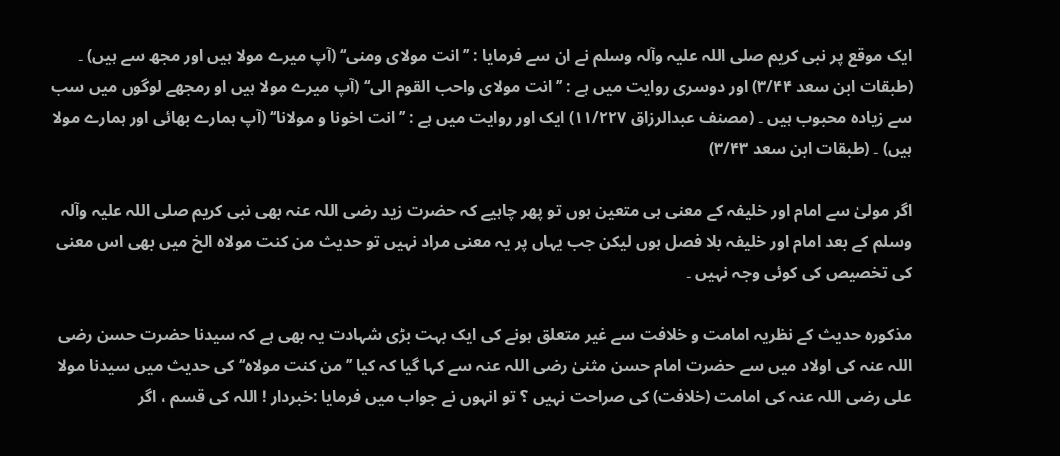ایک موقع پر نبی کریم صلی اللہ علیہ وآلہ وسلم نے ان سے فرمایا : ’’انت مولای ومنی‘‘ (آپ میرے مولا ہیں اور مجھ سے ہیں) ۔ (طبقات ابن سعد ۳/۴۴) اور دوسری روایت میں ہے : ’’انت مولای واحب القوم الی‘‘ (آپ میرے مولا ہیں او رمجھے لوگوں میں سب سے زیادہ محبوب ہیں ۔ (مصنف عبدالرزاق ۱۱/۲۲۷) ایک اور روایت میں ہے : ’’انت اخونا و مولانا‘‘ (آپ ہمارے بھائی اور ہمارے مولا ہیں) ۔ (طبقات ابن سعد ۳/۴۳)

اگر مولیٰ سے امام اور خلیفہ کے معنی ہی متعین ہوں تو پھر چاہیے کہ حضرت زید رضی اللہ عنہ بھی نبی کریم صلی اللہ علیہ وآلہ وسلم کے بعد امام اور خلیفہ بلا فصل ہوں لیکن جب یہاں پر یہ معنی مراد نہیں تو حدیث من کنت مولاہ الخ میں بھی اس معنی کی تخصیص کی کوئی وجہ نہیں ۔

مذکورہ حدیث کے نظریہ امامت و خلافت سے غیر متعلق ہونے کی ایک بہت بڑی شہادت یہ بھی ہے کہ سیدنا حضرت حسن رضی اللہ عنہ کی اولاد میں سے حضرت امام حسن مثنیٰ رضی اللہ عنہ سے کہا گیا کہ کیا ’’من کنت مولاہ‘‘ کی حدیث میں سیدنا مولا علی رضی اللہ عنہ کی امامت (خلافت) کی صراحت نہیں ؟ تو انہوں نے جواب میں فرمایا :خبردار ! اللہ کی قسم ، اگر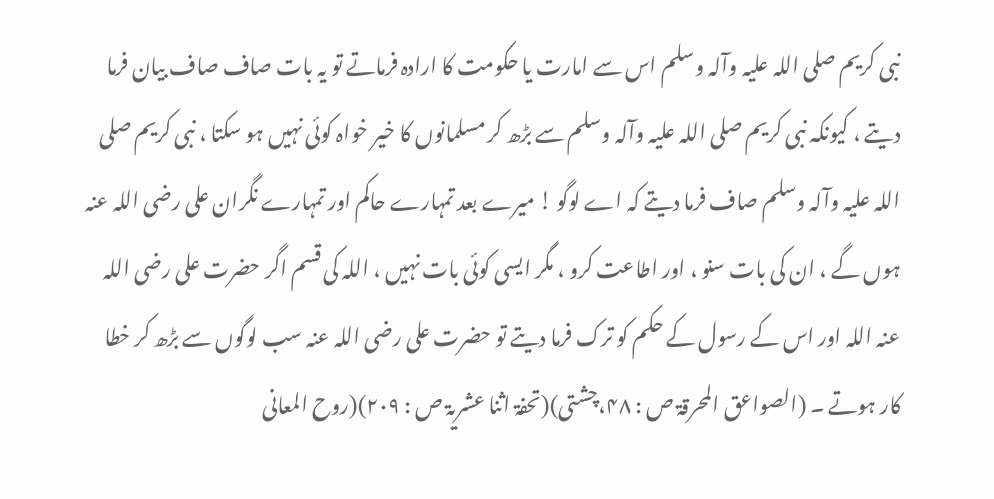نبی کریم صلی اللہ علیہ وآلہ وسلم اس سے امارت یا حکومت کا ارادہ فرماتے تو یہ بات صاف صاف بیان فرما دیتے ، کیونکہ نبی کریم صلی اللہ علیہ وآلہ وسلم سے بڑھ کر مسلمانوں کا خیر خواہ کوئی نہیں ہو سکتا ، نبی کریم صلی اللہ علیہ وآلہ وسلم صاف فرما دیتے کہ اے لوگو ! میرے بعد تمہارے حاکم اور تمہارے نگران علی رضی اللہ عنہ ہوں گے ، ان کی بات سنو ، اور اطاعت کرو ، مگر ایسی کوئی بات نہیں ، اللہ کی قسم اگر حضرت علی رضی اللہ عنہ اللہ اور اس کے رسول کے حکم کو ترک فرما دیتے تو حضرت علی رضی اللہ عنہ سب لوگوں سے بڑھ کر خطا کار ہوتے ۔ (الصواعق المحرقۃ ص : ۴۸،چشتی)(تحفۃ اثنا عشریۃ ص : ۲۰۹)(روح المعانی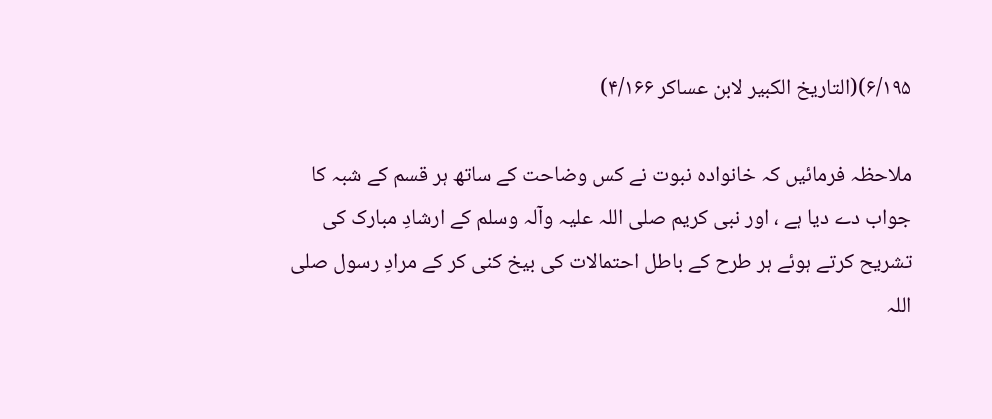۶/۱۹۵)(التاریخ الکبیر لابن عساکر ۴/۱۶۶)

ملاحظہ فرمائیں کہ خانوادہ نبوت نے کس وضاحت کے ساتھ ہر قسم کے شبہ کا جواب دے دیا ہے ، اور نبی کریم صلی اللہ علیہ وآلہ وسلم کے ارشادِ مبارک کی تشریح کرتے ہوئے ہر طرح کے باطل احتمالات کی بیخ کنی کر کے مرادِ رسول صلی اللہ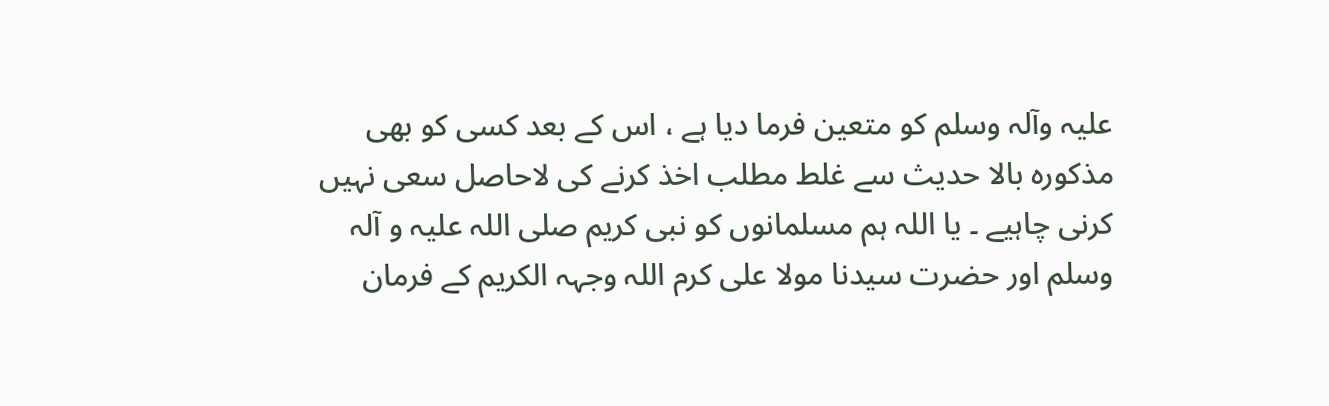علیہ وآلہ وسلم کو متعین فرما دیا ہے ، اس کے بعد کسی کو بھی مذکورہ بالا حدیث سے غلط مطلب اخذ کرنے کی لاحاصل سعی نہیں کرنی چاہیے ۔ یا اللہ ہم مسلمانوں کو نبی کریم صلی اللہ علیہ و آلہ وسلم اور حضرت سیدنا مولا علی کرم اللہ وجہہ الکریم کے فرمان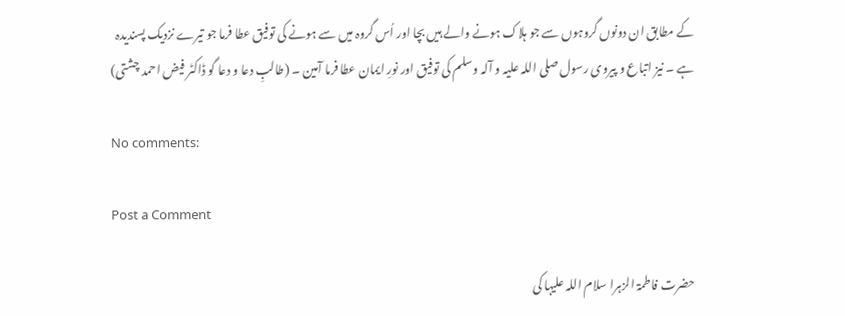کے مطابق ان دونوں گروہوں سے جو ہلاک ہونے والے ہیں بچا اور اُس گروہ میں سے ہونے کی توفیق عطا فرما جو تیرے نزدیک پسندیدہ ہے ۔ نیز اتباع و پیروی رسول صلی اللہ علیہ و آلہ وسلم کی توفیق اور نورِ ایمان عطا فرما آمین ۔ (طالبِ دعا و دعا گو ڈاکٹر فیض احمد چشتی)

No comments:

Post a Comment

حضرت فاطمۃ الزہرا سلام اللہ علیہا کی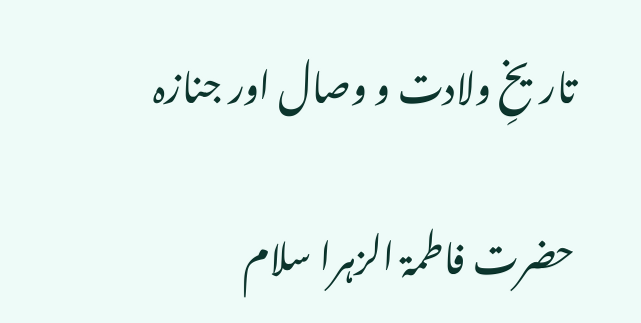تاریخِ ولادت و وصال اور جنازہ

حضرت فاطمۃ الزہرا سلام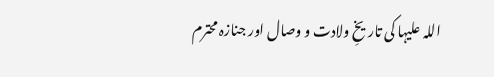اللہ علیہا کی تاریخِ ولادت و وصال اور جنازہ محترم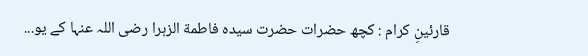قارئینِ کرام : کچھ حضرات حضرت سیدہ فاطمة الزہرا رضی اللہ عنہا کے یو...